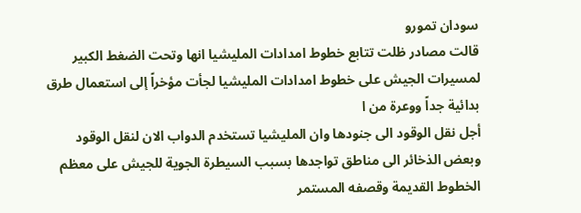سودان تمورو
قالت مصادر ظلت تتابع خطوط امدادات المليشيا انها وتحت الضغط الكبير لمسيرات الجيش على خطوط امدادات المليشيا لجأت مؤخراً إلى استعمال طرق بدائية جداً ووعرة من ا
أجل نقل الوقود الى جنودها وان المليشيا تستخدم الدواب الان لنقل الوقود وبعض الذخائر الى مناطق تواجدها بسبب السيطرة الجوية للجيش على معظم الخطوط القديمة وقصفه المستمر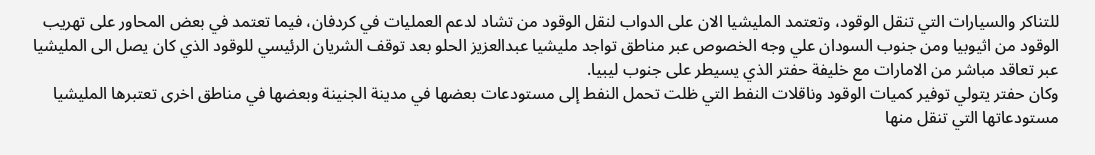للتناكر والسيارات التي تنقل الوقود، وتعتمد المليشيا الان على الدواب لنقل الوقود من تشاد لدعم العمليات في كردفان، فيما تعتمد في بعض المحاور على تهريب الوقود من اثيوبيا ومن جنوب السودان علي وجه الخصوص عبر مناطق تواجد مليشيا عبدالعزيز الحلو بعد توقف الشريان الرئيسي للوقود الذي كان يصل الى المليشيا عبر تعاقد مباشر من الامارات مع خليفة حفتر الذي يسيطر على جنوب ليبيا.
وكان حفتر يتولي توفير كميات الوقود وناقلات النفط التي ظلت تحمل النفط إلى مستودعات بعضها في مدينة الجنينة وبعضها في مناطق اخرى تعتبرها المليشيا مستودعاتها التي تنقل منها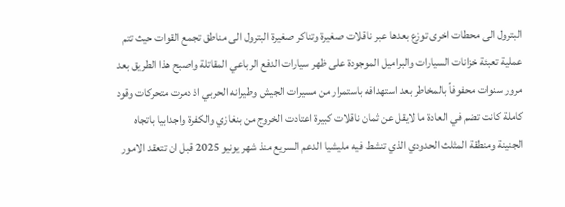البترول الى محطات اخرى توزع بعدها عبر ناقلات صغيرة وتناكر صغيرة البترول الى مناطق تجمع القوات حيث تتم عملية تعبئة خزانات السيارات والبراميل الموجودة على ظهر سيارات الدفع الرباعي المقاتلة واصبح هذا الطريق بعد مرور سنوات محفوفاً بالمخاطر بعد استهدافه باستمرار من مسيرات الجيش وطيرانه الحربي اذ دمرت متحركات وقود كاملة كانت تضم في العادة ما لايقل عن ثمان ناقلات كبيرة اعتادت الخروج من بنغازي والكفرة واجدابيا باتجاه الجنينة ومنطقة المثلث الحدودي الذي تنشط فيه مليشيا الدعم السريع منذ شهر يونيو 2025 قبل ان تتعقد الامور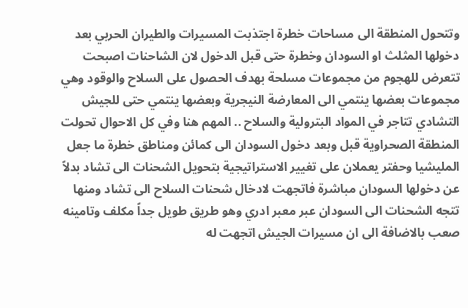وتتحول المنطقة الى مساحات خطرة اجتذبت المسيرات والطيران الحربي بعد دخولها المثلث او السودان وخطرة حتى قبل الدخول لان الشاحنات اصبحت تتعرض للهجوم من مجموعات مسلحة بهدف الحصول على السلاح والوقود وهي مجموعات بعضها ينتمي الى المعارضة النيجرية وبعضها ينتمي حتى للجيش التشادي تتاجر في المواد البترولية والسلاح .. المهم هنا وفي كل الاحوال تحولت المنطقة الصحراوية قبل وبعد دخول السودان الى كمائن ومناطق خطرة ما جعل المليشيا وحفتر يعملان على تغيير الاستراتيجية بتحويل الشحنات الى تشاد بدلاً عن دخولها السودان مباشرة فاتجهت لادخال شحنات السلاح الى تشاد ومنها تتجه الشحنات الى السودان عبر معبر ادري وهو طريق طويل جداً مكلف وتامينه صعب بالاضافة الى ان مسيرات الجيش اتجهت له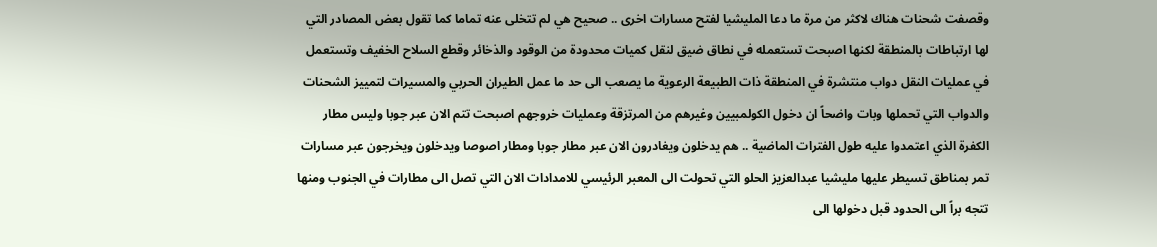وقصفت شحنات هناك لاكثر من مرة ما دعا المليشيا لفتح مسارات اخرى .. صحيح هي لم تتخلى عنه تماما كما تقول بعض المصادر التي لها ارتباطات بالمنطقة لكنها اصبحت تستعمله في نطاق ضيق لنقل كميات محدودة من الوقود والذخائر وقطع السلاح الخفيف وتستعمل في عمليات النقل دواب منتشرة في المنطقة ذات الطبيعة الرعوية ما يصعب الى حد ما عمل الطيران الحربي والمسيرات لتمييز الشحنات والدواب التي تحملها وبات واضحاً ان دخول الكولمبيين وغيرهم من المرتزقة وعمليات خروجهم اصبحت تتم الان عبر جوبا وليس مطار الكفرة الذي اعتمدوا عليه طول الفترات الماضية .. هم يدخلون ويغادرون الان عبر مطار جوبا ومطار اصوصا ويدخلون ويخرجون عبر مسارات تمر بمناطق تسيطر عليها مليشيا عبدالعزيز الحلو التي تحولت الى المعبر الرئيسي للامدادات الان التي تصل الى مطارات في الجنوب ومنها تتجه براً الى الحدود قبل دخولها الى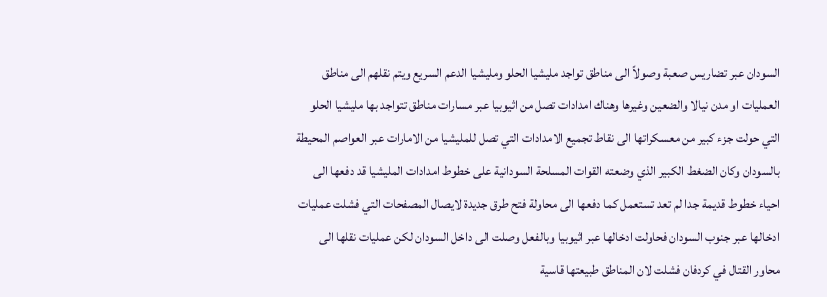السودان عبر تضاريس صعبة وصولاً الى مناطق تواجد مليشيا الحلو ومليشيا الدعم السريع ويتم نقلهم الى مناطق العمليات او مدن نيالا والضعين وغيرها وهناك امدادات تصل من اثيوبيا عبر مسارات مناطق تتواجد بها مليشيا الحلو التي حولت جزء كبير من معسكراتها الى نقاط تجميع الامدادات التي تصل للمليشيا من الامارات عبر العواصم المحيطة بالسودان وكان الضغط الكبير الذي وضعته القوات المسلحة السودانية على خطوط امدادات المليشيا قد دفعها الى احياء خطوط قديمة جدا لم تعد تستعمل كما دفعها الى محاولة فتح طرق جديدة لايصال المصفحات التي فشلت عمليات ادخالها عبر جنوب السودان فحاولت ادخالها عبر اثيوبيا وبالفعل وصلت الى داخل السودان لكن عمليات نقلها الى محاور القتال في كردفان فشلت لان المناطق طبيعتها قاسية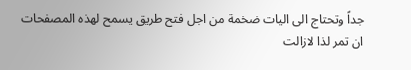جداً وتحتاج الى اليات ضخمة من اجل فتح طريق يسمح لهذه المصفحات ان تمر لذا لازالت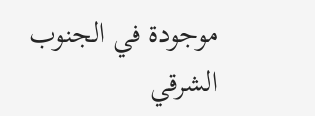موجودة في الجنوب الشرقي